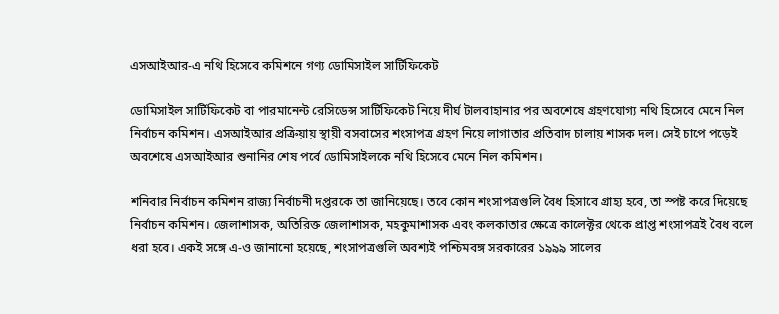এসআইআর-এ নথি হিসেবে কমিশনে গণ্য ডোমিসাইল সার্টিফিকেট

ডোমিসাইল সার্টিফিকেট বা পারমানেন্ট রেসিডেন্স সার্টিফিকেট নিয়ে দীর্ঘ টালবাহানার পর অবশেষে গ্রহণযোগ্য নথি হিসেবে মেনে নিল নির্বাচন কমিশন। এসআইআর প্রক্রিয়ায় স্থায়ী বসবাসের শংসাপত্র গ্রহণ নিয়ে লাগাতার প্রতিবাদ চালায় শাসক দল। সেই চাপে পড়েই অবশেষে এসআইআর শুনানির শেষ পর্বে ডোমিসাইলকে নথি হিসেবে মেনে নিল কমিশন।

শনিবার নির্বাচন কমিশন রাজ্য নির্বাচনী দপ্তরকে তা জানিয়েছে। তবে কোন শংসাপত্রগুলি বৈধ হিসাবে গ্রাহ্য হবে, তা স্পষ্ট করে দিয়েছে নির্বাচন কমিশন। জেলাশাসক, অতিরিক্ত জেলাশাসক, মহকুমাশাসক এবং কলকাতার ক্ষেত্রে কালেক্টর থেকে প্রাপ্ত শংসাপত্রই বৈধ বলে ধরা হবে। একই সঙ্গে এ-ও জানানো হয়েছে, শংসাপত্রগুলি অবশ্যই পশ্চিমবঙ্গ সরকারের ১৯৯৯ সালের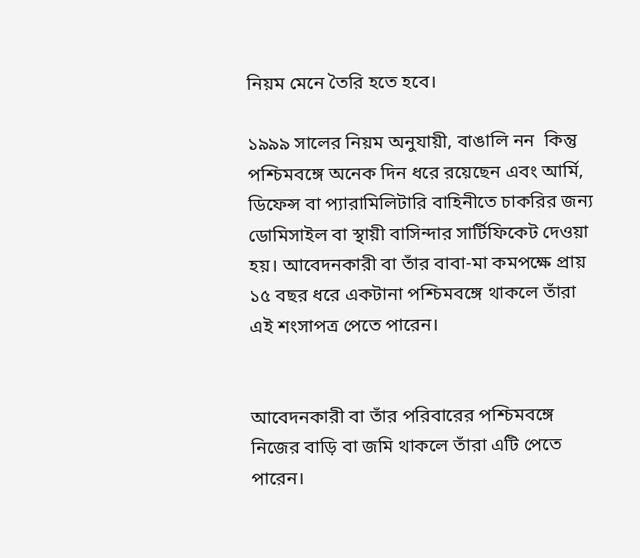নিয়ম মেনে তৈরি হতে হবে।

১৯৯৯ সালের নিয়ম অনুযায়ী, বাঙালি নন  কিন্তু পশ্চিমবঙ্গে অনেক দিন ধরে রয়েছেন এবং আর্মি, ডিফেন্স বা প্যারামিলিটারি বাহিনীতে চাকরির জন্য ডোমিসাইল বা স্থায়ী বাসিন্দার সার্টিফিকেট দেওয়া হয়। আবেদনকারী বা তাঁর বাবা-মা কমপক্ষে প্রায় ১৫ বছর ধরে একটানা পশ্চিমবঙ্গে থাকলে তাঁরা এই শংসাপত্র পেতে পারেন।


আবেদনকারী বা তাঁর পরিবারের পশ্চিমবঙ্গে নিজের বাড়ি বা জমি থাকলে তাঁরা এটি পেতে পারেন।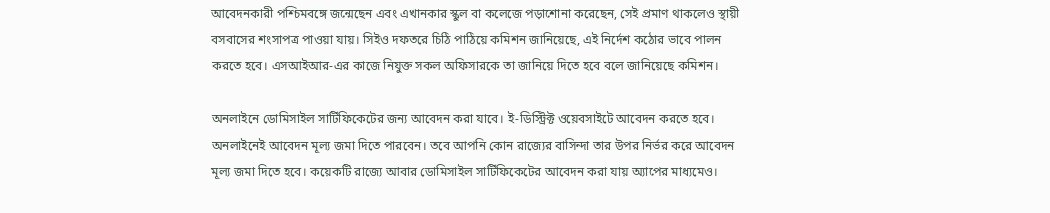আবেদনকারী পশ্চিমবঙ্গে জন্মেছেন এবং এখানকার স্কুল বা কলেজে পড়াশোনা করেছেন, সেই প্রমাণ থাকলেও স্থায়ী বসবাসের শংসাপত্র পাওয়া যায়। সিইও দফতরে চিঠি পাঠিয়ে কমিশন জানিয়েছে, এই নির্দেশ কঠোর ভাবে পালন করতে হবে। এসআইআর-এর কাজে নিযুক্ত সকল অফিসারকে তা জানিয়ে দিতে হবে বলে জানিয়েছে কমিশন।

অনলাইনে ডোমিসাইল সার্টিফিকেটের জন্য আবেদন করা যাবে। ই-ডিস্ট্রিক্ট ওয়েবসাইটে আবেদন করতে হবে। অনলাইনেই আবেদন মূল্য জমা দিতে পারবেন। তবে আপনি কোন রাজ্যের বাসিন্দা তার উপর নির্ভর করে আবেদন মূল্য জমা দিতে হবে। কয়েকটি রাজ্যে আবার ডোমিসাইল সার্টিফিকেটের আবেদন করা যায় অ্যাপের মাধ্যমেও।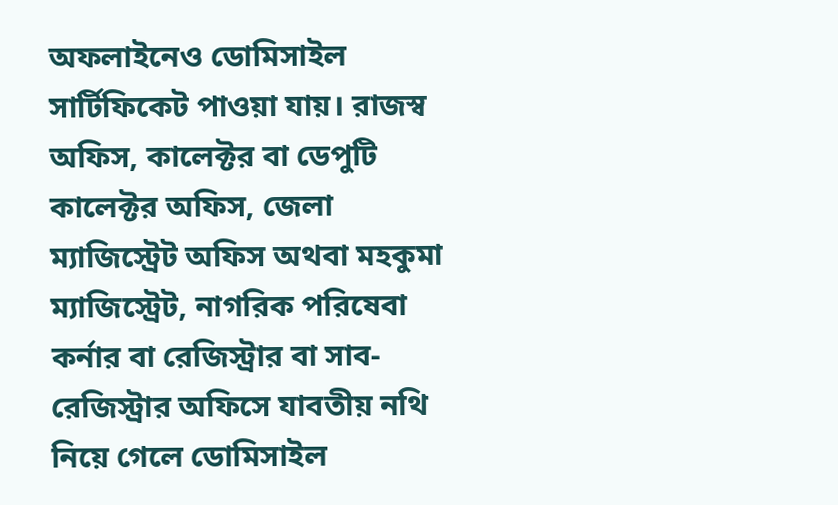অফলাইনেও ডোমিসাইল সার্টিফিকেট পাওয়া যায়। রাজস্ব অফিস, কালেক্টর বা ডেপুটি কালেক্টর অফিস, জেলা ম্যাজিস্ট্রেট অফিস অথবা মহকুমা ম্যাজিস্ট্রেট, নাগরিক পরিষেবা কর্নার বা রেজিস্ট্রার বা সাব-রেজিস্ট্রার অফিসে যাবতীয় নথি নিয়ে গেলে ডোমিসাইল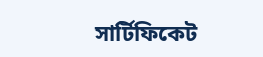সার্টিফিকেট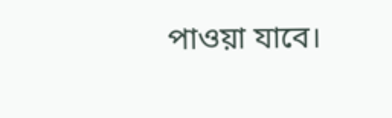পাওয়া যাবে।